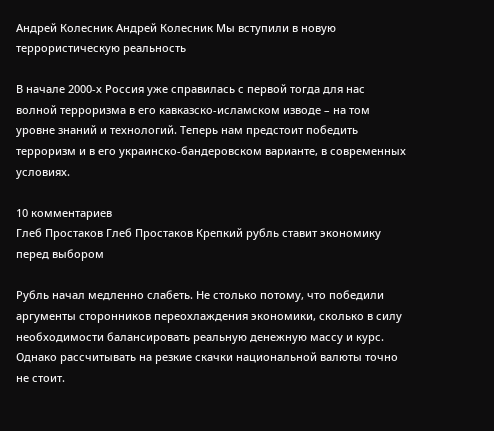Андрей Колесник Андрей Колесник Мы вступили в новую террористическую реальность

В начале 2000-х Россия уже справилась с первой тогда для нас волной терроризма в его кавказско-исламском изводе – на том уровне знаний и технологий. Теперь нам предстоит победить терроризм и в его украинско-бандеровском варианте, в современных условиях.

10 комментариев
Глеб Простаков Глеб Простаков Крепкий рубль ставит экономику перед выбором

Рубль начал медленно слабеть. Не столько потому, что победили аргументы сторонников переохлаждения экономики, сколько в силу необходимости балансировать реальную денежную массу и курс. Однако рассчитывать на резкие скачки национальной валюты точно не стоит.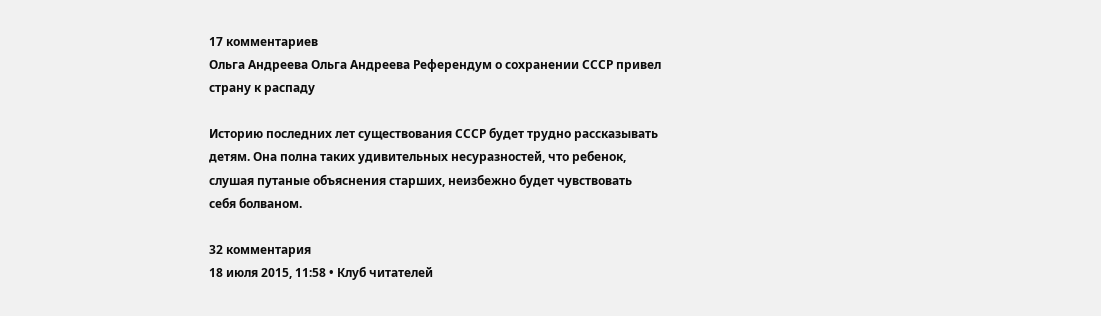17 комментариев
Ольга Андреева Ольга Андреева Референдум о сохранении СССР привел страну к распаду

Историю последних лет существования СССР будет трудно рассказывать детям. Она полна таких удивительных несуразностей, что ребенок, слушая путаные объяснения старших, неизбежно будет чувствовать себя болваном.

32 комментария
18 июля 2015, 11:58 • Клуб читателей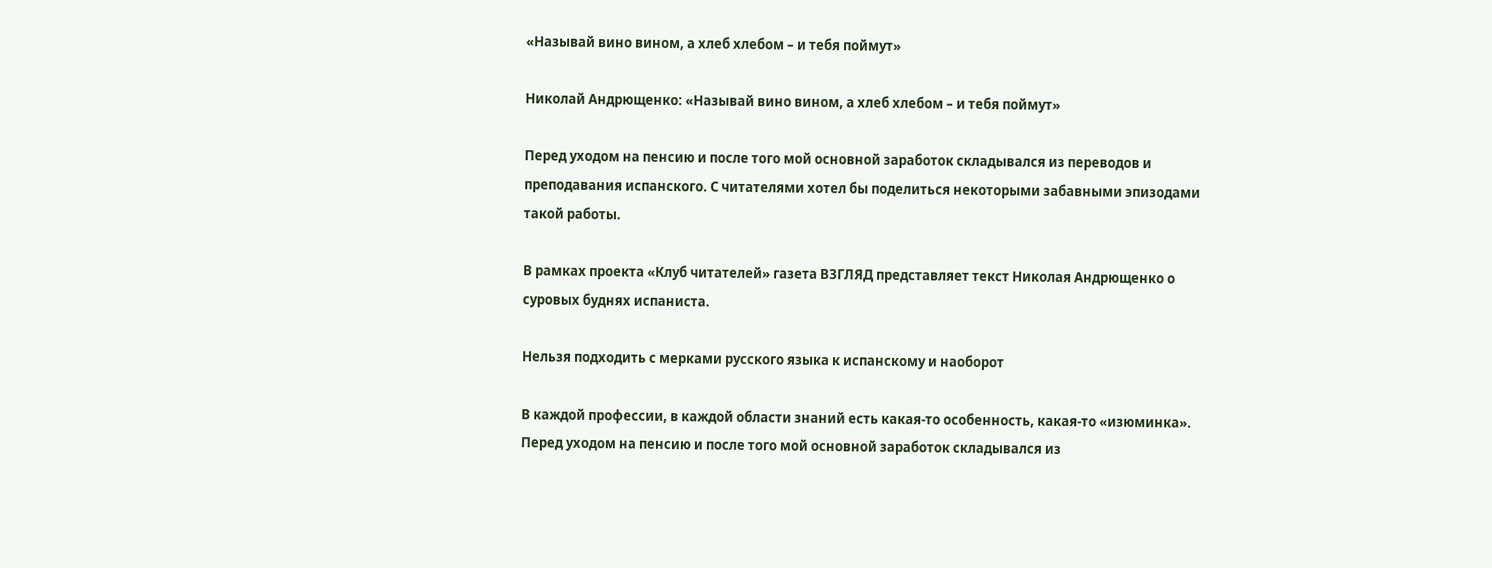«Называй вино вином, а хлеб хлебом – и тебя поймут»

Николай Андрющенко: «Называй вино вином, а хлеб хлебом – и тебя поймут»

Перед уходом на пенсию и после того мой основной заработок складывался из переводов и преподавания испанского. С читателями хотел бы поделиться некоторыми забавными эпизодами такой работы.

В рамках проекта «Клуб читателей» газета ВЗГЛЯД представляет текст Николая Андрющенко о суровых буднях испаниста.

Нельзя подходить с мерками русского языка к испанскому и наоборот

В каждой профессии, в каждой области знаний есть какая-то особенность, какая-то «изюминка». Перед уходом на пенсию и после того мой основной заработок складывался из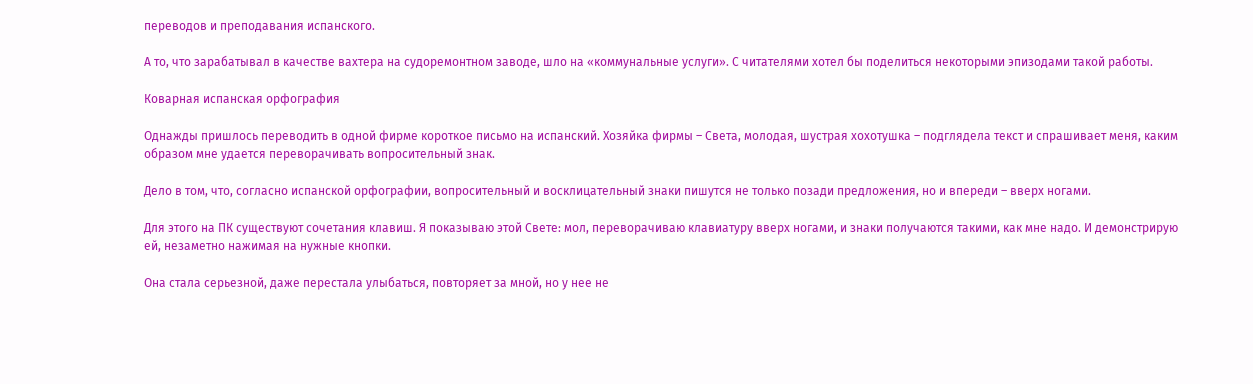переводов и преподавания испанского.

А то, что зарабатывал в качестве вахтера на судоремонтном заводе, шло на «коммунальные услуги». С читателями хотел бы поделиться некоторыми эпизодами такой работы.

Коварная испанская орфография

Однажды пришлось переводить в одной фирме короткое письмо на испанский. Хозяйка фирмы – Света, молодая, шустрая хохотушка – подглядела текст и спрашивает меня, каким образом мне удается переворачивать вопросительный знак.

Дело в том, что, согласно испанской орфографии, вопросительный и восклицательный знаки пишутся не только позади предложения, но и впереди – вверх ногами.

Для этого на ПК существуют сочетания клавиш. Я показываю этой Свете: мол, переворачиваю клавиатуру вверх ногами, и знаки получаются такими, как мне надо. И демонстрирую ей, незаметно нажимая на нужные кнопки.

Она стала серьезной, даже перестала улыбаться, повторяет за мной, но у нее не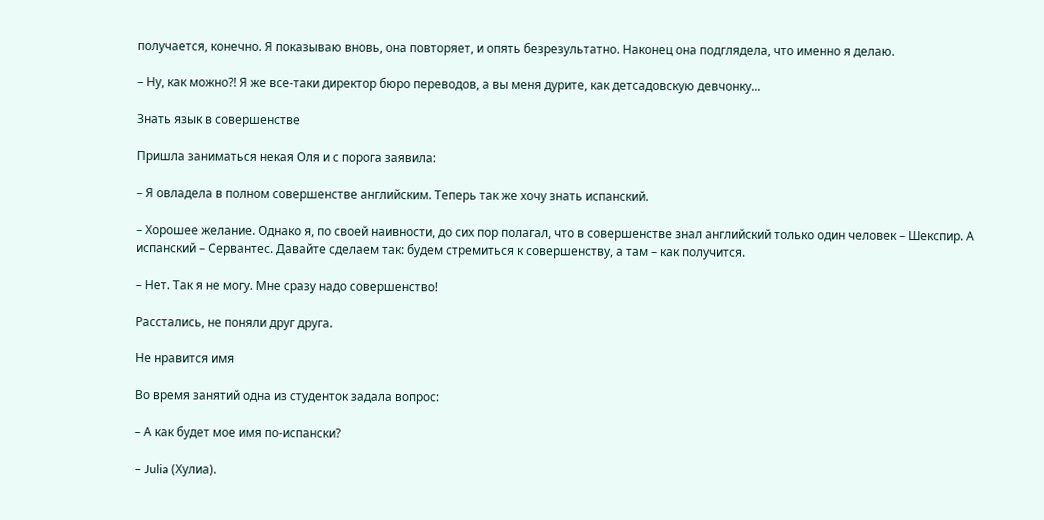получается, конечно. Я показываю вновь, она повторяет, и опять безрезультатно. Наконец она подглядела, что именно я делаю.

– Ну, как можно?! Я же все-таки директор бюро переводов, а вы меня дурите, как детсадовскую девчонку...

Знать язык в совершенстве

Пришла заниматься некая Оля и с порога заявила:

– Я овладела в полном совершенстве английским. Теперь так же хочу знать испанский.

– Хорошее желание. Однако я, по своей наивности, до сих пор полагал, что в совершенстве знал английский только один человек – Шекспир. А испанский – Сервантес. Давайте сделаем так: будем стремиться к совершенству, а там – как получится.

– Нет. Так я не могу. Мне сразу надо совершенство!

Расстались, не поняли друг друга.

Не нравится имя

Во время занятий одна из студенток задала вопрос:

– А как будет мое имя по-испански?

– Julia (Хулиа).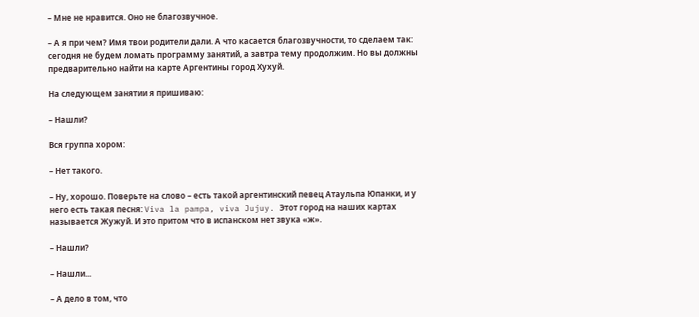– Мне не нравится. Оно не благозвучное.

– А я при чем? Имя твои родители дали. А что касается благозвучности, то сделаем так: сегодня не будем ломать программу занятий, а завтра тему продолжим. Но вы должны предварительно найти на карте Аргентины город Хухуй.

На следующем занятии я пришиваю:

– Нашли?

Вся группа хором:

– Нет такого.

– Ну, хорошо. Поверьте на слово – есть такой аргентинский певец Атаульпа Юпанки, и у него есть такая песня: Viva la pampa, viva Jujuy. Этот город на наших картах называется Жужуй. И это притом что в испанском нет звука «ж».

– Нашли?

– Нашли...

– А дело в том, что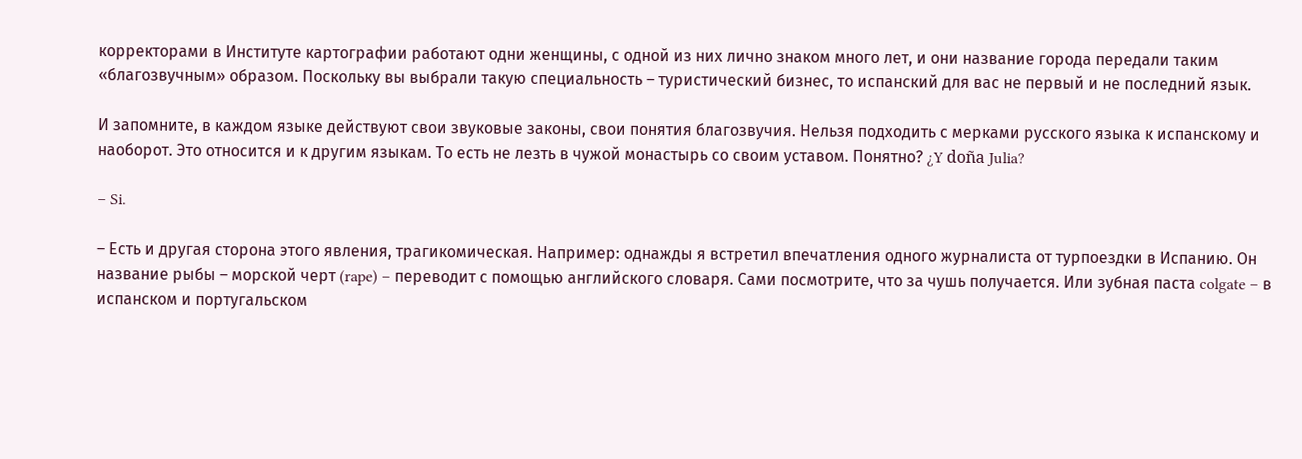корректорами в Институте картографии работают одни женщины, с одной из них лично знаком много лет, и они название города передали таким «благозвучным» образом. Поскольку вы выбрали такую специальность – туристический бизнес, то испанский для вас не первый и не последний язык.

И запомните, в каждом языке действуют свои звуковые законы, свои понятия благозвучия. Нельзя подходить с мерками русского языка к испанскому и наоборот. Это относится и к другим языкам. То есть не лезть в чужой монастырь со своим уставом. Понятно? ¿Y doña Julia?

– Si.

– Есть и другая сторона этого явления, трагикомическая. Например: однажды я встретил впечатления одного журналиста от турпоездки в Испанию. Он название рыбы – морской черт (rape) – переводит с помощью английского словаря. Сами посмотрите, что за чушь получается. Или зубная паста colgate – в испанском и португальском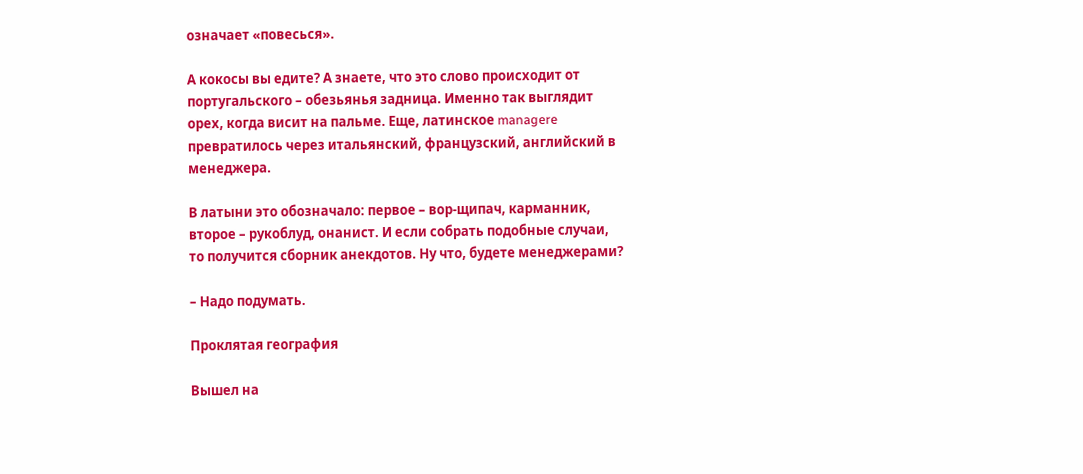означает «повесься».

А кокосы вы едите? А знаете, что это слово происходит от португальского – обезьянья задница. Именно так выглядит орех, когда висит на пальме. Еще, латинское managere превратилось через итальянский, французский, английский в менеджера.

В латыни это обозначало: первое – вор-щипач, карманник, второе – рукоблуд, онанист. И если собрать подобные случаи, то получится сборник анекдотов. Ну что, будете менеджерами?

– Надо подумать.

Проклятая география

Вышел на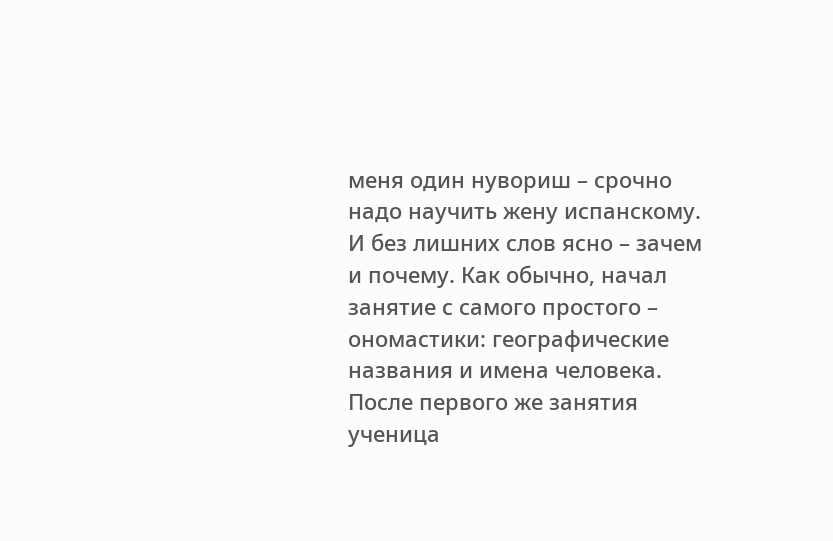меня один нувориш – срочно надо научить жену испанскому. И без лишних слов ясно – зачем и почему. Как обычно, начал занятие с самого простого – ономастики: географические названия и имена человека. После первого же занятия ученица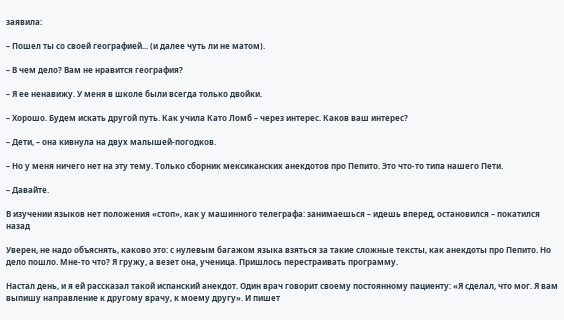заявила:

– Пошел ты со своей географией... (и далее чуть ли не матом).

– В чем дело? Вам не нравится география?

– Я ее ненавижу. У меня в школе были всегда только двойки.

– Хорошо. Будем искать другой путь. Как учила Като Ломб – через интерес. Каков ваш интерес?

– Дети, – она кивнула на двух малышей-погодков.

– Но у меня ничего нет на эту тему. Только сборник мексиканских анекдотов про Пепито. Это что-то типа нашего Пети.

– Давайте.

В изучении языков нет положения «стоп», как у машинного телеграфа: занимаешься – идешь вперед, остановился – покатился назад

Уверен, не надо объяснять, каково это: с нулевым багажом языка взяться за такие сложные тексты, как анекдоты про Пепито. Но дело пошло. Мне-то что? Я гружу, а везет она, ученица. Пришлось перестраивать программу.

Настал день, и я ей рассказал такой испанский анекдот. Один врач говорит своему постоянному пациенту: «Я сделал, что мог. Я вам выпишу направление к другому врачу, к моему другу». И пишет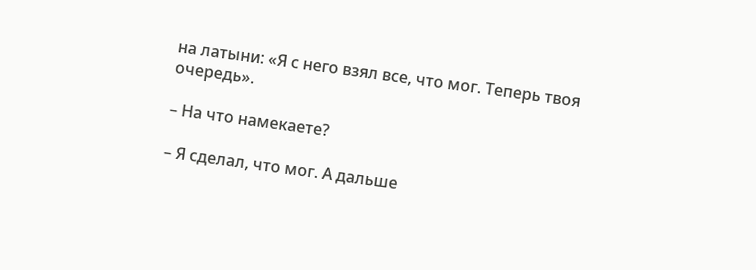на латыни: «Я с него взял все, что мог. Теперь твоя очередь».

– На что намекаете?

– Я сделал, что мог. А дальше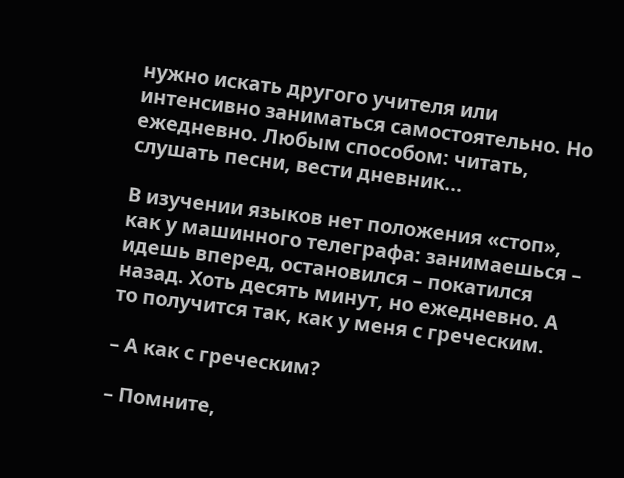нужно искать другого учителя или интенсивно заниматься самостоятельно. Но ежедневно. Любым способом: читать, слушать песни, вести дневник...

В изучении языков нет положения «стоп», как у машинного телеграфа: занимаешься – идешь вперед, остановился – покатился назад. Хоть десять минут, но ежедневно. А то получится так, как у меня с греческим.

– А как с греческим?

– Помните,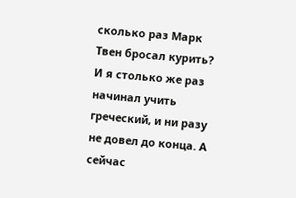сколько раз Марк Твен бросал курить? И я столько же раз начинал учить греческий, и ни разу не довел до конца. А сейчас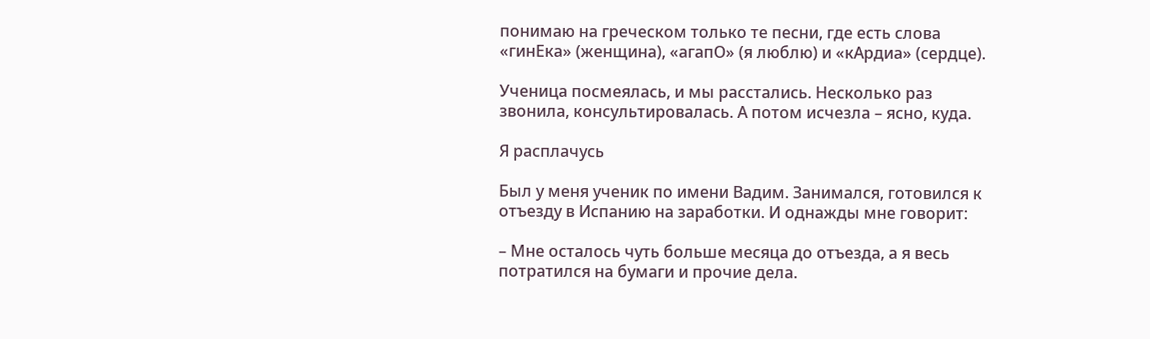понимаю на греческом только те песни, где есть слова «гинЕка» (женщина), «агапО» (я люблю) и «кАрдиа» (сердце).

Ученица посмеялась, и мы расстались. Несколько раз звонила, консультировалась. А потом исчезла – ясно, куда.

Я расплачусь

Был у меня ученик по имени Вадим. Занимался, готовился к отъезду в Испанию на заработки. И однажды мне говорит:

– Мне осталось чуть больше месяца до отъезда, а я весь потратился на бумаги и прочие дела.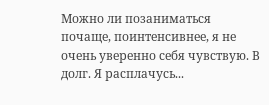Можно ли позаниматься почаще, поинтенсивнее, я не очень уверенно себя чувствую. В долг. Я расплачусь...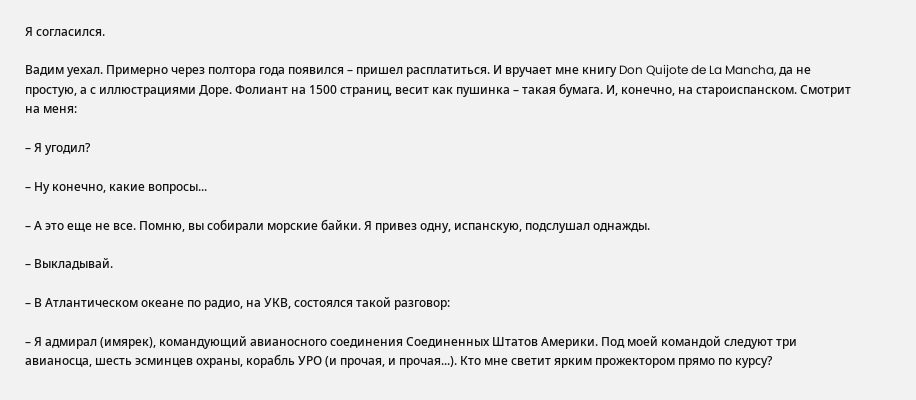Я согласился.

Вадим уехал. Примерно через полтора года появился – пришел расплатиться. И вручает мне книгу Don Quijote de La Mancha, да не простую, а с иллюстрациями Доре. Фолиант на 1500 страниц, весит как пушинка – такая бумага. И, конечно, на староиспанском. Смотрит на меня:

– Я угодил?

– Ну конечно, какие вопросы...

– А это еще не все. Помню, вы собирали морские байки. Я привез одну, испанскую, подслушал однажды.

– Выкладывай.

– В Атлантическом океане по радио, на УКВ, состоялся такой разговор:

– Я адмирал (имярек), командующий авианосного соединения Соединенных Штатов Америки. Под моей командой следуют три авианосца, шесть эсминцев охраны, корабль УРО (и прочая, и прочая...). Кто мне светит ярким прожектором прямо по курсу?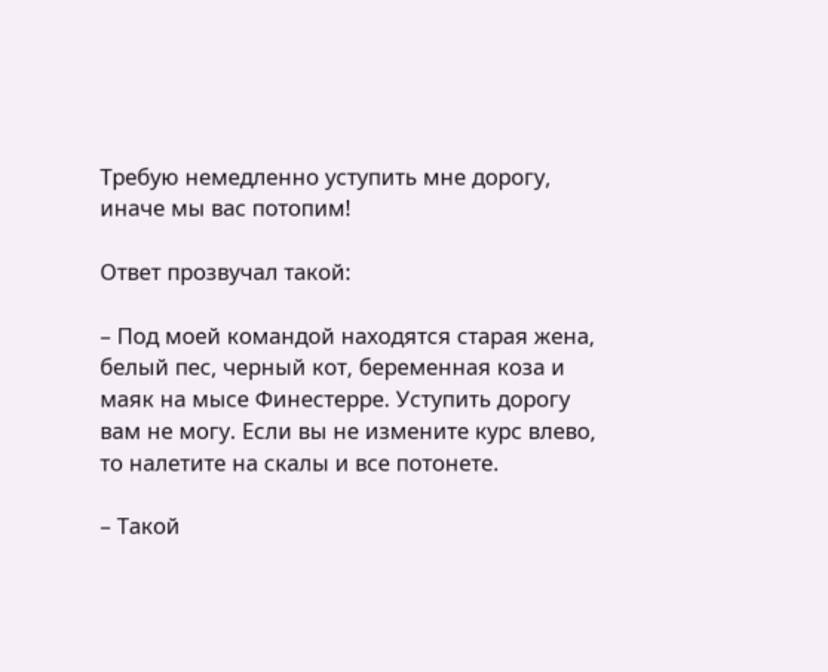Требую немедленно уступить мне дорогу, иначе мы вас потопим!

Ответ прозвучал такой:

– Под моей командой находятся старая жена, белый пес, черный кот, беременная коза и маяк на мысе Финестерре. Уступить дорогу вам не могу. Если вы не измените курс влево, то налетите на скалы и все потонете.

– Такой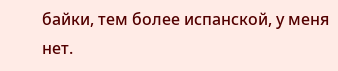байки, тем более испанской, у меня нет.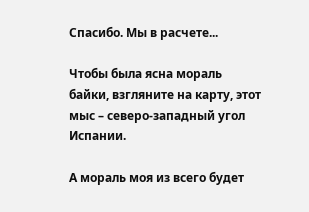Спасибо. Мы в расчете...

Чтобы была ясна мораль байки, взгляните на карту, этот мыс – северо-западный угол Испании.

А мораль моя из всего будет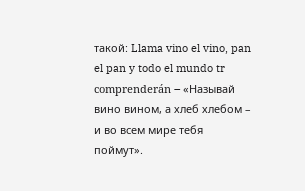такой: Llama vino el vino, pan el pan y todo el mundo tr comprenderán – «Называй вино вином, а хлеб хлебом – и во всем мире тебя поймут».